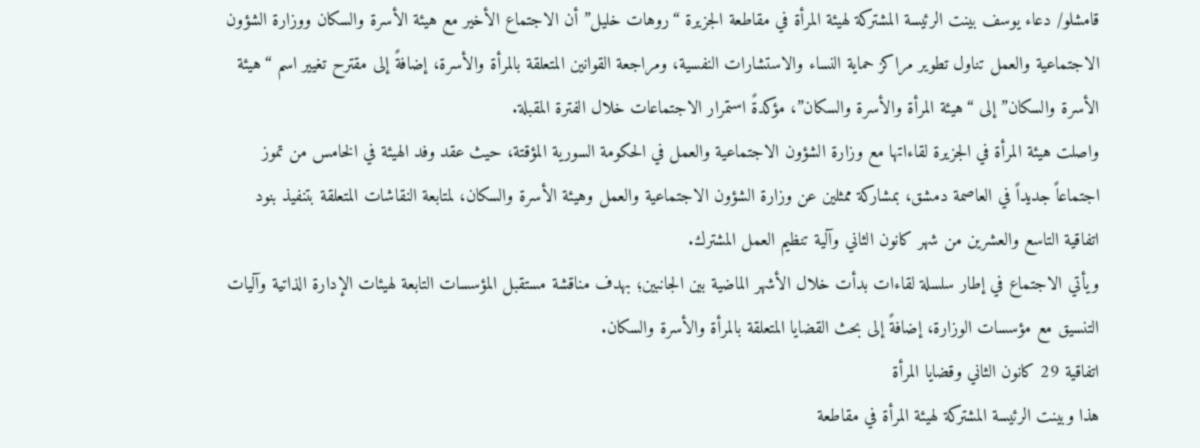قامشلو/ دعاء يوسف بينت الرئيسة المشتركة لهيئة المرأة في مقاطعة الجزيرة “روهات خليل” أن الاجتماع الأخير مع هيئة الأسرة والسكان ووزارة الشؤون الاجتماعية والعمل تناول تطوير مراكز حماية النساء والاستشارات النفسية، ومراجعة القوانين المتعلقة بالمرأة والأسرة، إضافةً إلى مقترح تغيير اسم “هيئة الأسرة والسكان” إلى “هيئة المرأة والأسرة والسكان”، مؤكدةً استمرار الاجتماعات خلال الفترة المقبلة.
واصلت هيئة المرأة في الجزيرة لقاءاتها مع وزارة الشؤون الاجتماعية والعمل في الحكومة السورية المؤقتة، حيث عقد وفد الهيئة في الخامس من تموز اجتماعاً جديداً في العاصمة دمشق، بمشاركة ممثلين عن وزارة الشؤون الاجتماعية والعمل وهيئة الأسرة والسكان، لمتابعة النقاشات المتعلقة بتنفيذ بنود اتفاقية التاسع والعشرين من شهر كانون الثاني وآلية تنظيم العمل المشترك.
ويأتي الاجتماع في إطار سلسلة لقاءات بدأت خلال الأشهر الماضية بين الجانبين؛ بهدف مناقشة مستقبل المؤسسات التابعة لهيئات الإدارة الذاتية وآليات التنسيق مع مؤسسات الوزارة، إضافةً إلى بحث القضايا المتعلقة بالمرأة والأسرة والسكان.
اتفاقية 29 كانون الثاني وقضايا المرأة
هذا وبينت الرئيسة المشتركة لهيئة المرأة في مقاطعة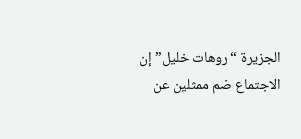الجزيرة “روهات خليل” إن الاجتماع ضم ممثلين عن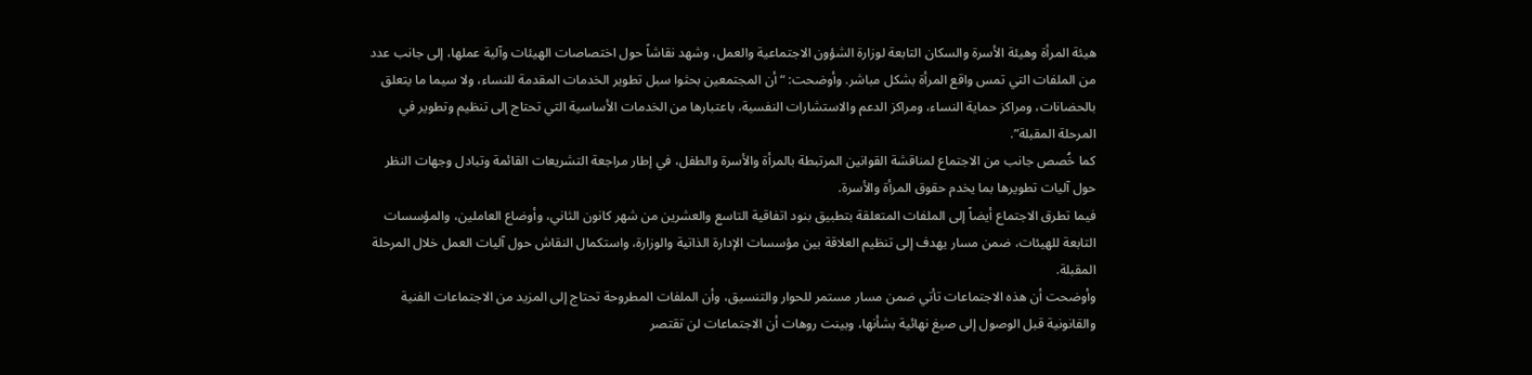هيئة المرأة وهيئة الأسرة والسكان التابعة لوزارة الشؤون الاجتماعية والعمل، وشهد نقاشاً حول اختصاصات الهيئات وآلية عملها، إلى جانب عدد من الملفات التي تمس واقع المرأة بشكل مباشر. وأوضحت: “أن المجتمعين بحثوا سبل تطوير الخدمات المقدمة للنساء، ولا سيما ما يتعلق بالحضانات، ومراكز حماية النساء، ومراكز الدعم والاستشارات النفسية، باعتبارها من الخدمات الأساسية التي تحتاج إلى تنظيم وتطوير في المرحلة المقبلة”.
كما خُصص جانب من الاجتماع لمناقشة القوانين المرتبطة بالمرأة والأسرة والطفل، في إطار مراجعة التشريعات القائمة وتبادل وجهات النظر حول آليات تطويرها بما يخدم حقوق المرأة والأسرة.
فيما تطرق الاجتماع أيضاً إلى الملفات المتعلقة بتطبيق بنود اتفاقية التاسع والعشرين من شهر كانون الثاني، وأوضاع العاملين، والمؤسسات التابعة للهيئات، ضمن مسار يهدف إلى تنظيم العلاقة بين مؤسسات الإدارة الذاتية والوزارة، واستكمال النقاش حول آليات العمل خلال المرحلة المقبلة.
وأوضحت أن هذه الاجتماعات تأتي ضمن مسار مستمر للحوار والتنسيق، وأن الملفات المطروحة تحتاج إلى المزيد من الاجتماعات الفنية والقانونية قبل الوصول إلى صيغ نهائية بشأنها، وبينت روهات أن الاجتماعات لن تقتصر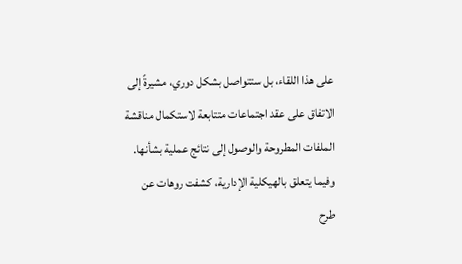على هذا اللقاء، بل ستتواصل بشكل دوري، مشيرةً إلى الاتفاق على عقد اجتماعات متتابعة لاستكمال مناقشة الملفات المطروحة والوصول إلى نتائج عملية بشأنها.
وفيما يتعلق بالهيكلية الإدارية، كشفت روهات عن طرح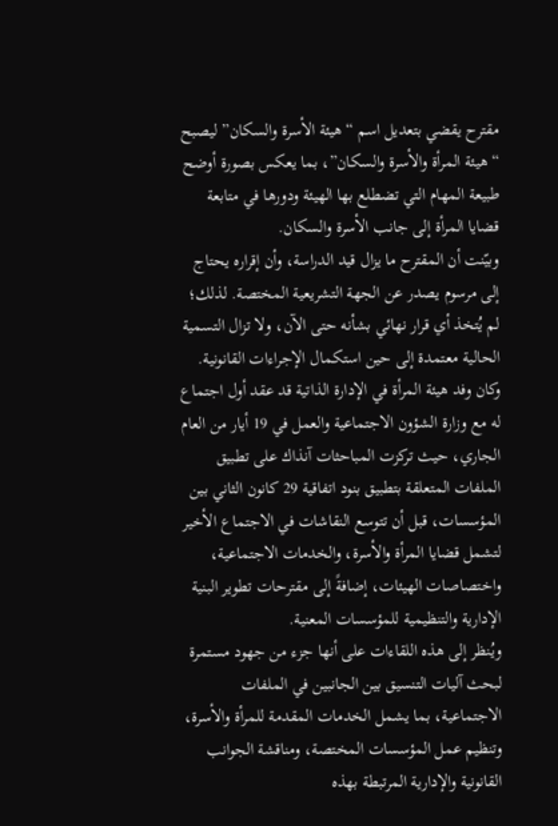مقترح يقضي بتعديل اسم “هيئة الأسرة والسكان” ليصبح “هيئة المرأة والأسرة والسكان”، بما يعكس بصورة أوضح طبيعة المهام التي تضطلع بها الهيئة ودورها في متابعة قضايا المرأة إلى جانب الأسرة والسكان.
وبيّنت أن المقترح ما يزال قيد الدراسة، وأن إقراره يحتاج إلى مرسوم يصدر عن الجهة التشريعية المختصة. لذلك؛ لم يُتخذ أي قرار نهائي بشأنه حتى الآن، ولا تزال التسمية الحالية معتمدة إلى حين استكمال الإجراءات القانونية.
وكان وفد هيئة المرأة في الإدارة الذاتية قد عقد أول اجتماع له مع وزارة الشؤون الاجتماعية والعمل في 19 أيار من العام الجاري، حيث تركزت المباحثات آنذاك على تطبيق الملفات المتعلقة بتطبيق بنود اتفاقية 29 كانون الثاني بين المؤسسات، قبل أن تتوسع النقاشات في الاجتماع الأخير لتشمل قضايا المرأة والأسرة، والخدمات الاجتماعية، واختصاصات الهيئات، إضافةً إلى مقترحات تطوير البنية الإدارية والتنظيمية للمؤسسات المعنية.
ويُنظر إلى هذه اللقاءات على أنها جزء من جهود مستمرة لبحث آليات التنسيق بين الجانبين في الملفات الاجتماعية، بما يشمل الخدمات المقدمة للمرأة والأسرة، وتنظيم عمل المؤسسات المختصة، ومناقشة الجوانب القانونية والإدارية المرتبطة بهذه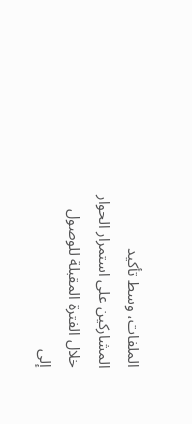الملفات، وسط تأكيد المشاركين على استمرار الحوار خلال الفترة المقبلة للوصول إلى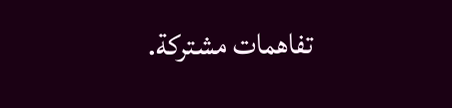تفاهمات مشتركة.